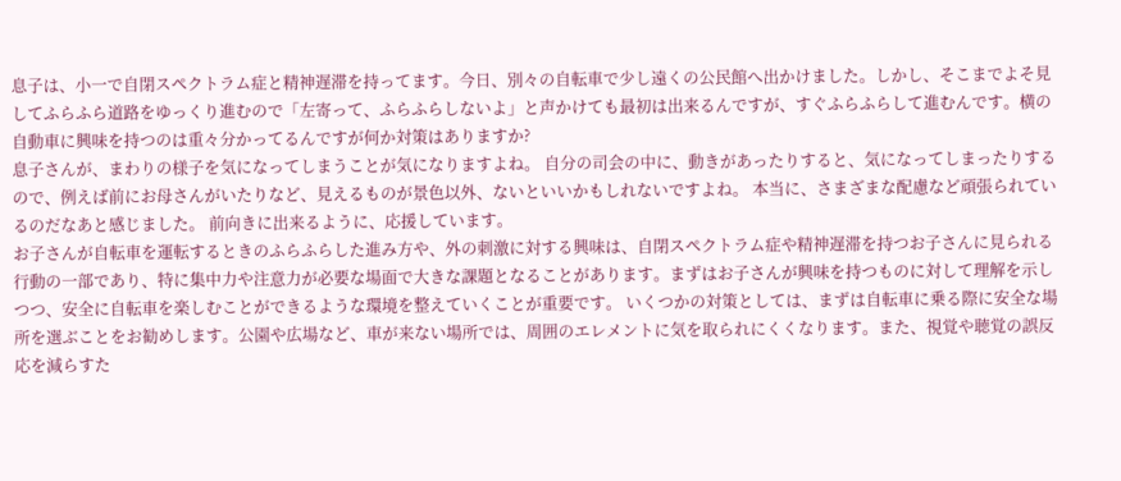息子は、小一で自閉スペクトラム症と精神遅滞を持ってます。今日、別々の自転車で少し遠くの公民館へ出かけました。しかし、そこまでよそ見してふらふら道路をゆっくり進むので「左寄って、ふらふらしないよ」と声かけても最初は出来るんですが、すぐふらふらして進むんです。横の自動車に興味を持つのは重々分かってるんですが何か対策はありますか?
息子さんが、まわりの様子を気になってしまうことが気になりますよね。 自分の司会の中に、動きがあったりすると、気になってしまったりするので、例えば前にお母さんがいたりなど、見えるものが景色以外、ないといいかもしれないですよね。 本当に、さまざまな配慮など頑張られているのだなあと感じました。 前向きに出来るように、応援しています。
お子さんが自転車を運転するときのふらふらした進み方や、外の刺激に対する興味は、自閉スペクトラム症や精神遅滞を持つお子さんに見られる行動の一部であり、特に集中力や注意力が必要な場面で大きな課題となることがあります。まずはお子さんが興味を持つものに対して理解を示しつつ、安全に自転車を楽しむことができるような環境を整えていくことが重要です。 いくつかの対策としては、まずは自転車に乗る際に安全な場所を選ぶことをお勧めします。公園や広場など、車が来ない場所では、周囲のエレメントに気を取られにくくなります。また、視覚や聴覚の誤反応を減らすた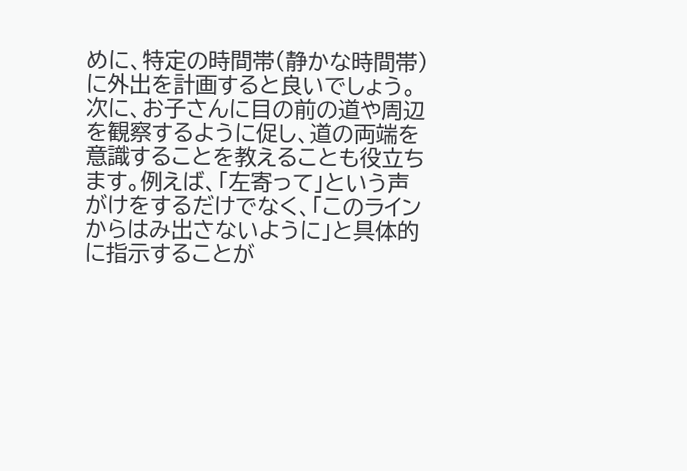めに、特定の時間帯(静かな時間帯)に外出を計画すると良いでしょう。 次に、お子さんに目の前の道や周辺を観察するように促し、道の両端を意識することを教えることも役立ちます。例えば、「左寄って」という声がけをするだけでなく、「このラインからはみ出さないように」と具体的に指示することが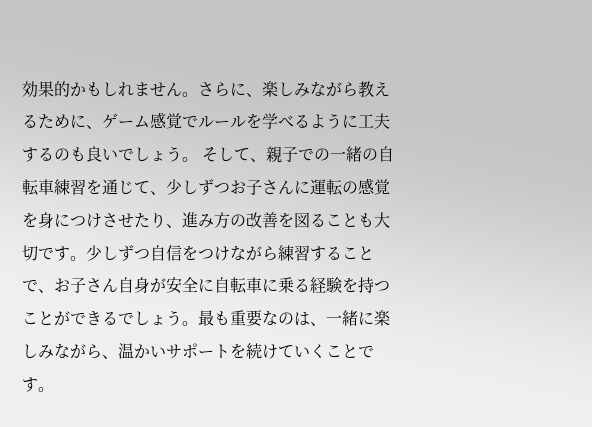効果的かもしれません。さらに、楽しみながら教えるために、ゲーム感覚でルールを学べるように工夫するのも良いでしょう。 そして、親子での一緒の自転車練習を通じて、少しずつお子さんに運転の感覚を身につけさせたり、進み方の改善を図ることも大切です。少しずつ自信をつけながら練習することで、お子さん自身が安全に自転車に乗る経験を持つことができるでしょう。最も重要なのは、一緒に楽しみながら、温かいサポートを続けていくことです。